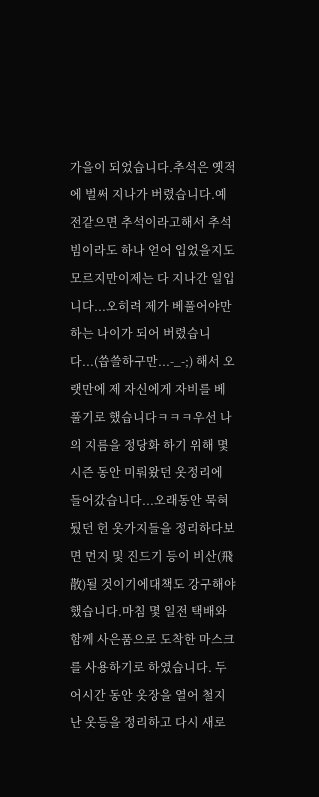가을이 되었습니다.추석은 옛적에 벌써 지나가 버렸습니다.예전같으면 추석이라고해서 추석빔이라도 하나 얻어 입었을지도 모르지만이제는 다 지나간 일입니다...오히려 제가 베풀어야만 하는 나이가 되어 버렸습니다...(씁쓸하구만...-_-;) 해서 오랫만에 제 자신에게 자비를 베풀기로 했습니다ㅋㅋㅋ우선 나의 지름을 정당화 하기 위해 몇 시즌 동안 미뤄왔던 옷정리에 들어갔습니다...오래동안 묵혀 뒀던 헌 옷가지들을 정리하다보면 먼지 및 진드기 등이 비산(飛散)될 것이기에대책도 강구해야 했습니다.마침 몇 일전 택배와 함께 사은품으로 도착한 마스크를 사용하기로 하였습니다. 두어시간 동안 옷장을 열어 철지난 옷등을 정리하고 다시 새로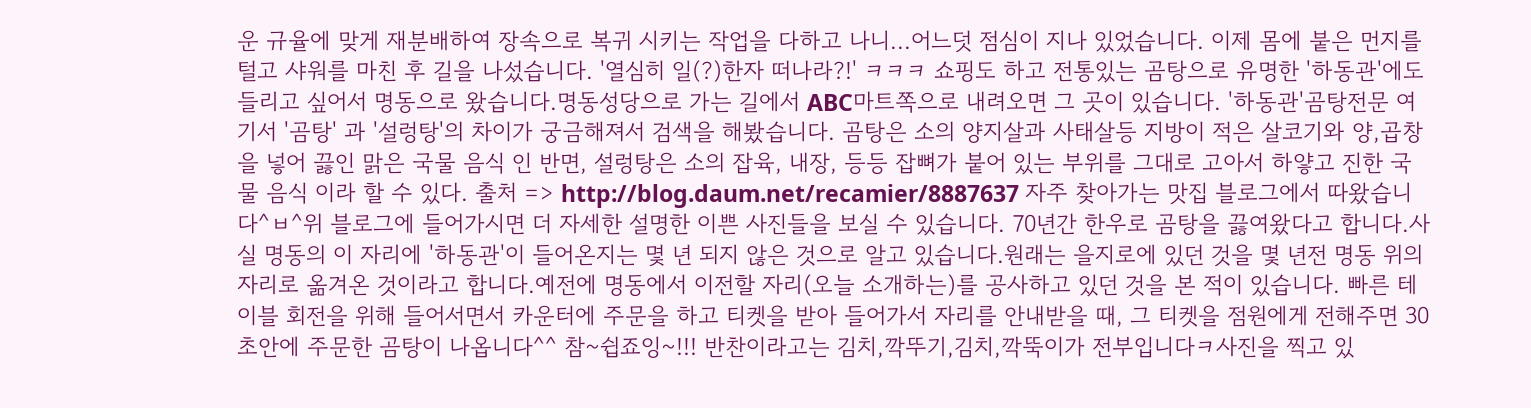운 규율에 맞게 재분배하여 장속으로 복귀 시키는 작업을 다하고 나니...어느덧 점심이 지나 있었습니다. 이제 몸에 붙은 먼지를 털고 샤워를 마친 후 길을 나섰습니다. '열심히 일(?)한자 떠나라?!' ㅋㅋㅋ 쇼핑도 하고 전통있는 곰탕으로 유명한 '하동관'에도 들리고 싶어서 명동으로 왔습니다.명동성당으로 가는 길에서 ABC마트쪽으로 내려오면 그 곳이 있습니다. '하동관'곰탕전문 여기서 '곰탕' 과 '설렁탕'의 차이가 궁금해져서 검색을 해봤습니다. 곰탕은 소의 양지살과 사태살등 지방이 적은 살코기와 양,곱창을 넣어 끓인 맑은 국물 음식 인 반면, 설렁탕은 소의 잡육, 내장, 등등 잡뼈가 붙어 있는 부위를 그대로 고아서 하얗고 진한 국물 음식 이라 할 수 있다. 출처 => http://blog.daum.net/recamier/8887637 자주 찾아가는 맛집 블로그에서 따왔습니다^ㅂ^위 블로그에 들어가시면 더 자세한 설명한 이쁜 사진들을 보실 수 있습니다. 70년간 한우로 곰탕을 끓여왔다고 합니다.사실 명동의 이 자리에 '하동관'이 들어온지는 몇 년 되지 않은 것으로 알고 있습니다.원래는 을지로에 있던 것을 몇 년전 명동 위의 자리로 옮겨온 것이라고 합니다.예전에 명동에서 이전할 자리(오늘 소개하는)를 공사하고 있던 것을 본 적이 있습니다. 빠른 테이블 회전을 위해 들어서면서 카운터에 주문을 하고 티켓을 받아 들어가서 자리를 안내받을 때, 그 티켓을 점원에게 전해주면 30초안에 주문한 곰탕이 나옵니다^^ 참~쉽죠잉~!!! 반찬이라고는 김치,깍뚜기,김치,깍뚝이가 전부입니다ㅋ사진을 찍고 있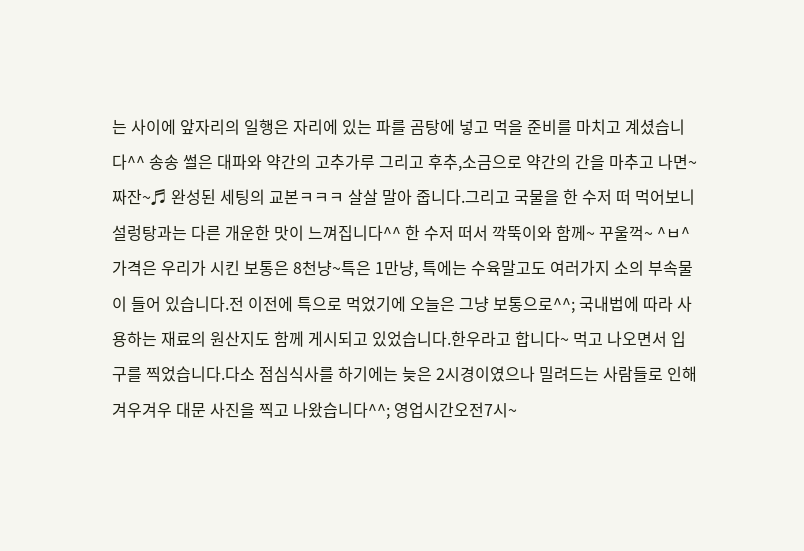는 사이에 앞자리의 일행은 자리에 있는 파를 곰탕에 넣고 먹을 준비를 마치고 계셨습니다^^ 송송 썰은 대파와 약간의 고추가루 그리고 후추,소금으로 약간의 간을 마추고 나면~ 짜잔~♬ 완성된 세팅의 교본ㅋㅋㅋ 살살 말아 줍니다.그리고 국물을 한 수저 떠 먹어보니 설렁탕과는 다른 개운한 맛이 느껴집니다^^ 한 수저 떠서 깍뚝이와 함께~ 꾸울꺽~ ^ㅂ^ 가격은 우리가 시킨 보통은 8천냥~특은 1만냥, 특에는 수육말고도 여러가지 소의 부속물이 들어 있습니다.전 이전에 특으로 먹었기에 오늘은 그냥 보통으로^^; 국내법에 따라 사용하는 재료의 원산지도 함께 게시되고 있었습니다.한우라고 합니다~ 먹고 나오면서 입구를 찍었습니다.다소 점심식사를 하기에는 늦은 2시경이였으나 밀려드는 사람들로 인해 겨우겨우 대문 사진을 찍고 나왔습니다^^; 영업시간오전7시~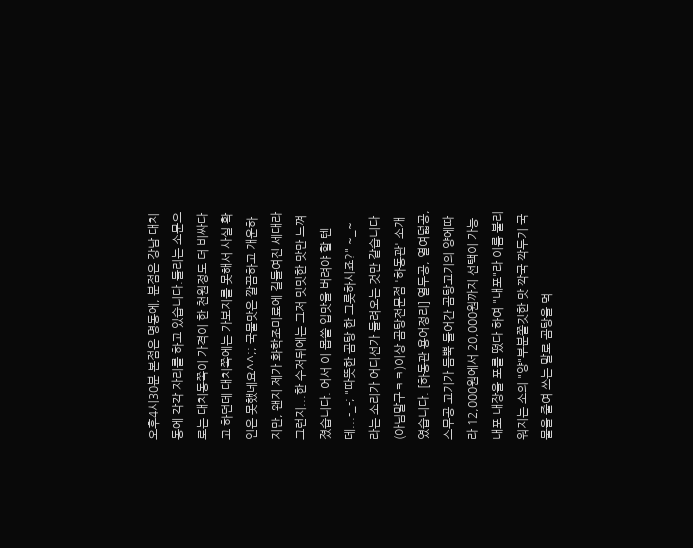오후4시30분 본점은 명동에, 분점은 강남 대치동에 각각 자리를 하고 있습니다.들리는 소문으로는 대치동쪽이 가격이 한 천원정도 더 비싸다고 하던데 대치쪽에는 가보지를 못해서 사실 확인은 못했네요^^;; 국물맛은 깔끔하고 개운하지만, 왠지 제가 화학조미료에 길들여진 세대라 그런지...한 수저뒤에는 그저 밋밋한 맛만 느껴졌습니다. 어서 이 몹쓸 입맛을 버려야 할 텐데...-_-; "따뜻한 곰탕 한 그릇하시죠?" ~_~ 라는 소리가 어디선가 들려오는 것만 같습니다(아님말구ㅋㅋ)이상 곰탕전문점 '하동관' 소개였습니다. [하동관 용어정리] 열두공, 열여덟공, 스무공 고기가 듬뿍 들어간 곰탕고기의 양에따라 12,000원에서 20,000원까지 선택이 가능 내포 내장을 포를 떴다 하여 "내포"라 이름 불리워지는 소의 "양"부분쫄깃한 맛 깍국 깍두기 국물을 줄여 쓰는 말로 곰탕을 먹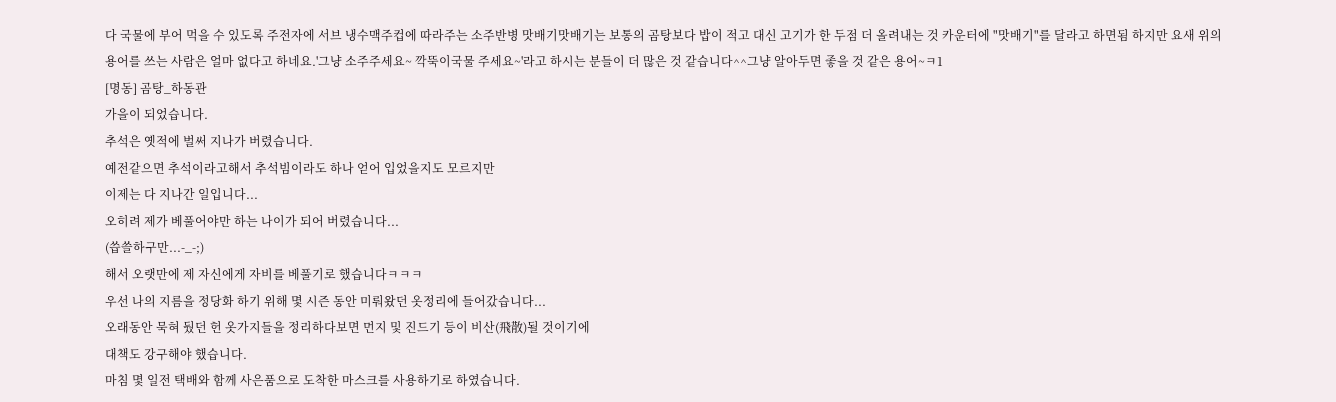다 국물에 부어 먹을 수 있도록 주전자에 서브 냉수맥주컵에 따라주는 소주반병 맛배기맛배기는 보통의 곰탕보다 밥이 적고 대신 고기가 한 두점 더 올려내는 것 카운터에 "맛배기"를 달라고 하면됨 하지만 요새 위의 용어를 쓰는 사람은 얼마 없다고 하네요.'그냥 소주주세요~ 깍뚝이국물 주세요~'라고 하시는 분들이 더 많은 것 같습니다^^그냥 알아두면 좋을 것 같은 용어~ㅋ1
[명동] 곰탕_하동관
가을이 되었습니다.
추석은 옛적에 벌써 지나가 버렸습니다.
예전같으면 추석이라고해서 추석빔이라도 하나 얻어 입었을지도 모르지만
이제는 다 지나간 일입니다...
오히려 제가 베풀어야만 하는 나이가 되어 버렸습니다...
(씁쓸하구만...-_-;)
해서 오랫만에 제 자신에게 자비를 베풀기로 했습니다ㅋㅋㅋ
우선 나의 지름을 정당화 하기 위해 몇 시즌 동안 미뤄왔던 옷정리에 들어갔습니다...
오래동안 묵혀 뒀던 헌 옷가지들을 정리하다보면 먼지 및 진드기 등이 비산(飛散)될 것이기에
대책도 강구해야 했습니다.
마침 몇 일전 택배와 함께 사은품으로 도착한 마스크를 사용하기로 하였습니다.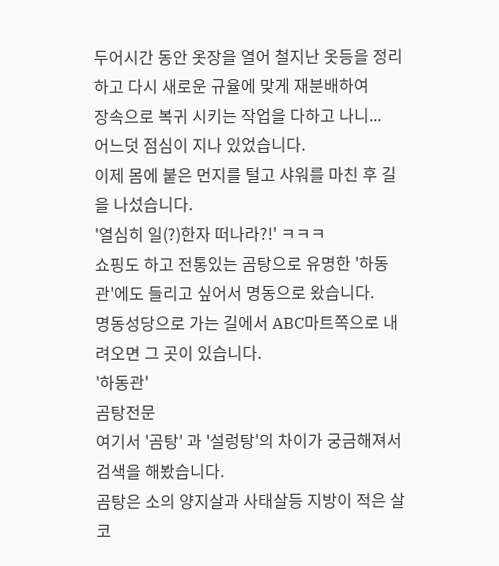두어시간 동안 옷장을 열어 철지난 옷등을 정리하고 다시 새로운 규율에 맞게 재분배하여
장속으로 복귀 시키는 작업을 다하고 나니...
어느덧 점심이 지나 있었습니다.
이제 몸에 붙은 먼지를 털고 샤워를 마친 후 길을 나섰습니다.
'열심히 일(?)한자 떠나라?!' ㅋㅋㅋ
쇼핑도 하고 전통있는 곰탕으로 유명한 '하동관'에도 들리고 싶어서 명동으로 왔습니다.
명동성당으로 가는 길에서 ABC마트쪽으로 내려오면 그 곳이 있습니다.
'하동관'
곰탕전문
여기서 '곰탕' 과 '설렁탕'의 차이가 궁금해져서 검색을 해봤습니다.
곰탕은 소의 양지살과 사태살등 지방이 적은 살코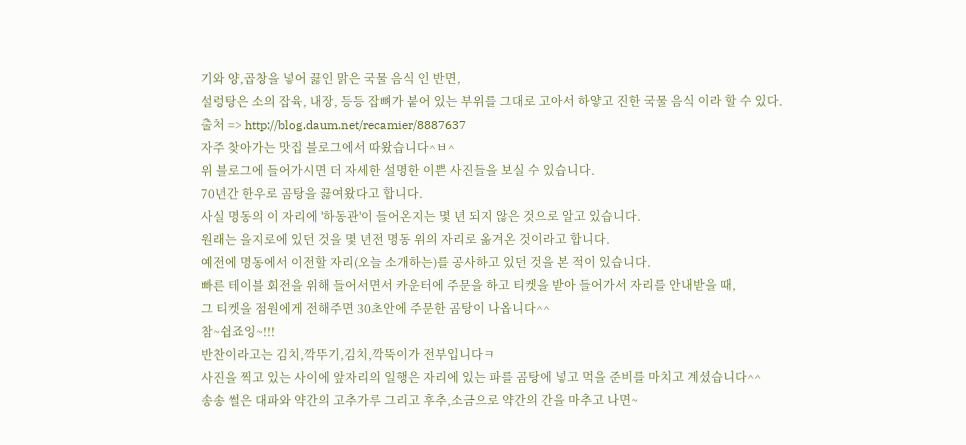기와 양,곱창을 넣어 끓인 맑은 국물 음식 인 반면,
설렁탕은 소의 잡육, 내장, 등등 잡뼈가 붙어 있는 부위를 그대로 고아서 하얗고 진한 국물 음식 이라 할 수 있다.
출처 => http://blog.daum.net/recamier/8887637
자주 찾아가는 맛집 블로그에서 따왔습니다^ㅂ^
위 블로그에 들어가시면 더 자세한 설명한 이쁜 사진들을 보실 수 있습니다.
70년간 한우로 곰탕을 끓여왔다고 합니다.
사실 명동의 이 자리에 '하동관'이 들어온지는 몇 년 되지 않은 것으로 알고 있습니다.
원래는 을지로에 있던 것을 몇 년전 명동 위의 자리로 옮겨온 것이라고 합니다.
예전에 명동에서 이전할 자리(오늘 소개하는)를 공사하고 있던 것을 본 적이 있습니다.
빠른 테이블 회전을 위해 들어서면서 카운터에 주문을 하고 티켓을 받아 들어가서 자리를 안내받을 때,
그 티켓을 점원에게 전해주면 30초안에 주문한 곰탕이 나옵니다^^
참~쉽죠잉~!!!
반찬이라고는 김치,깍뚜기,김치,깍뚝이가 전부입니다ㅋ
사진을 찍고 있는 사이에 앞자리의 일행은 자리에 있는 파를 곰탕에 넣고 먹을 준비를 마치고 계셨습니다^^
송송 썰은 대파와 약간의 고추가루 그리고 후추,소금으로 약간의 간을 마추고 나면~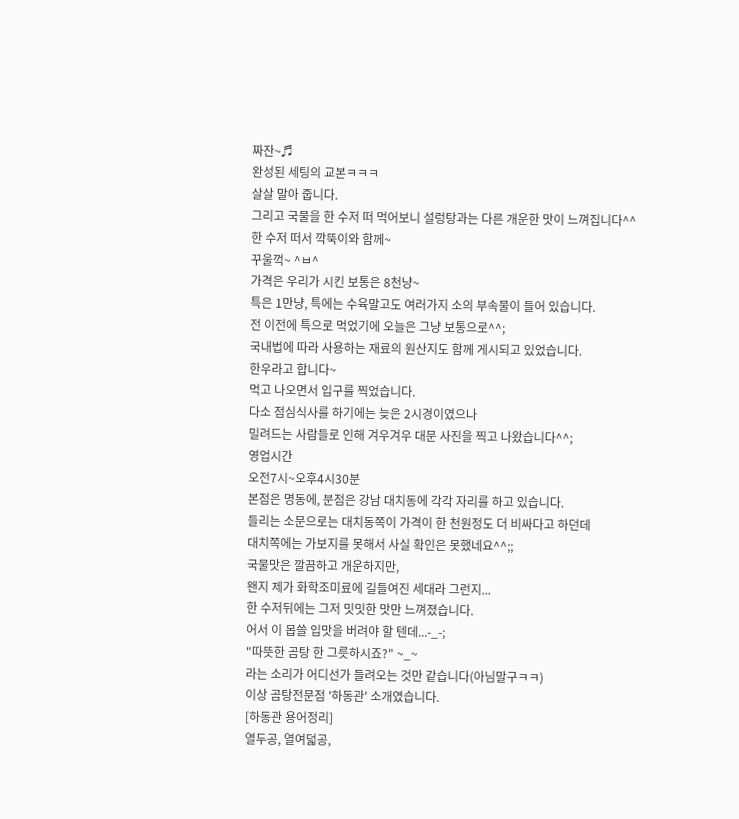짜잔~♬
완성된 세팅의 교본ㅋㅋㅋ
살살 말아 줍니다.
그리고 국물을 한 수저 떠 먹어보니 설렁탕과는 다른 개운한 맛이 느껴집니다^^
한 수저 떠서 깍뚝이와 함께~
꾸울꺽~ ^ㅂ^
가격은 우리가 시킨 보통은 8천냥~
특은 1만냥, 특에는 수육말고도 여러가지 소의 부속물이 들어 있습니다.
전 이전에 특으로 먹었기에 오늘은 그냥 보통으로^^;
국내법에 따라 사용하는 재료의 원산지도 함께 게시되고 있었습니다.
한우라고 합니다~
먹고 나오면서 입구를 찍었습니다.
다소 점심식사를 하기에는 늦은 2시경이였으나
밀려드는 사람들로 인해 겨우겨우 대문 사진을 찍고 나왔습니다^^;
영업시간
오전7시~오후4시30분
본점은 명동에, 분점은 강남 대치동에 각각 자리를 하고 있습니다.
들리는 소문으로는 대치동쪽이 가격이 한 천원정도 더 비싸다고 하던데
대치쪽에는 가보지를 못해서 사실 확인은 못했네요^^;;
국물맛은 깔끔하고 개운하지만,
왠지 제가 화학조미료에 길들여진 세대라 그런지...
한 수저뒤에는 그저 밋밋한 맛만 느껴졌습니다.
어서 이 몹쓸 입맛을 버려야 할 텐데...-_-;
"따뜻한 곰탕 한 그릇하시죠?" ~_~
라는 소리가 어디선가 들려오는 것만 같습니다(아님말구ㅋㅋ)
이상 곰탕전문점 '하동관' 소개였습니다.
[하동관 용어정리]
열두공, 열여덟공,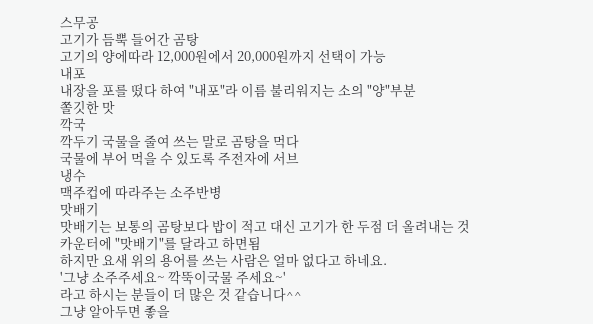스무공
고기가 듬뿍 들어간 곰탕
고기의 양에따라 12,000원에서 20,000원까지 선택이 가능
내포
내장을 포를 떴다 하여 "내포"라 이름 불리워지는 소의 "양"부분
쫄깃한 맛
깍국
깍두기 국물을 줄여 쓰는 말로 곰탕을 먹다
국물에 부어 먹을 수 있도록 주전자에 서브
냉수
맥주컵에 따라주는 소주반병
맛배기
맛배기는 보통의 곰탕보다 밥이 적고 대신 고기가 한 두점 더 올려내는 것
카운터에 "맛배기"를 달라고 하면됨
하지만 요새 위의 용어를 쓰는 사람은 얼마 없다고 하네요.
'그냥 소주주세요~ 깍뚝이국물 주세요~'
라고 하시는 분들이 더 많은 것 같습니다^^
그냥 알아두면 좋을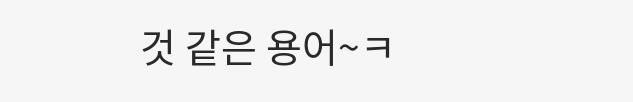것 같은 용어~ㅋ